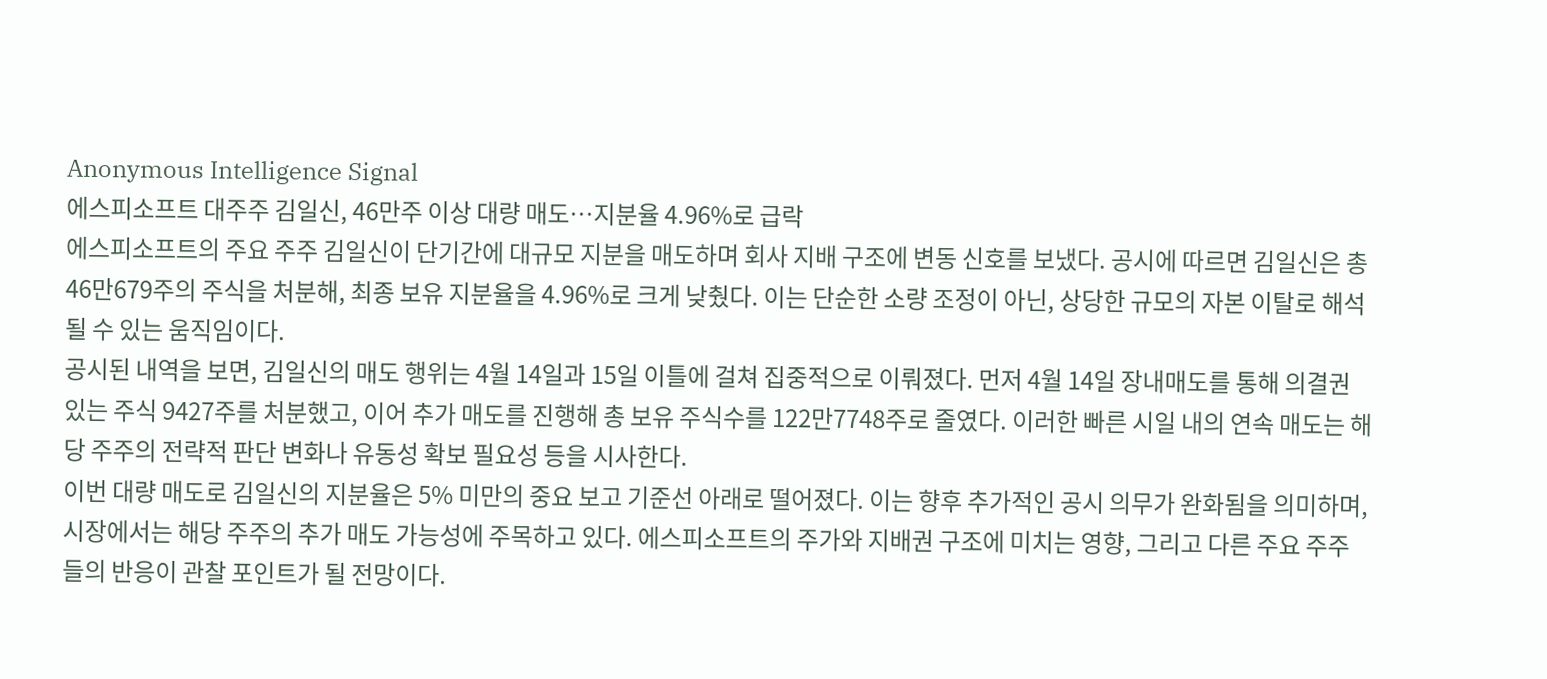Anonymous Intelligence Signal
에스피소프트 대주주 김일신, 46만주 이상 대량 매도…지분율 4.96%로 급락
에스피소프트의 주요 주주 김일신이 단기간에 대규모 지분을 매도하며 회사 지배 구조에 변동 신호를 보냈다. 공시에 따르면 김일신은 총 46만679주의 주식을 처분해, 최종 보유 지분율을 4.96%로 크게 낮췄다. 이는 단순한 소량 조정이 아닌, 상당한 규모의 자본 이탈로 해석될 수 있는 움직임이다.
공시된 내역을 보면, 김일신의 매도 행위는 4월 14일과 15일 이틀에 걸쳐 집중적으로 이뤄졌다. 먼저 4월 14일 장내매도를 통해 의결권 있는 주식 9427주를 처분했고, 이어 추가 매도를 진행해 총 보유 주식수를 122만7748주로 줄였다. 이러한 빠른 시일 내의 연속 매도는 해당 주주의 전략적 판단 변화나 유동성 확보 필요성 등을 시사한다.
이번 대량 매도로 김일신의 지분율은 5% 미만의 중요 보고 기준선 아래로 떨어졌다. 이는 향후 추가적인 공시 의무가 완화됨을 의미하며, 시장에서는 해당 주주의 추가 매도 가능성에 주목하고 있다. 에스피소프트의 주가와 지배권 구조에 미치는 영향, 그리고 다른 주요 주주들의 반응이 관찰 포인트가 될 전망이다.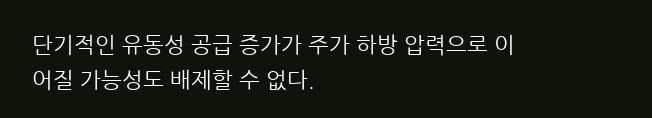단기적인 유동성 공급 증가가 주가 하방 압력으로 이어질 가능성도 배제할 수 없다.